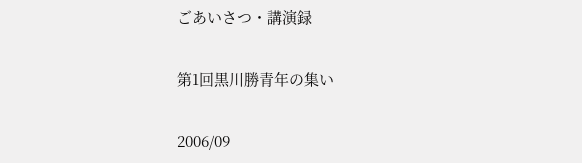ごあいさつ・講演録

第1回黒川勝青年の集い

2006/09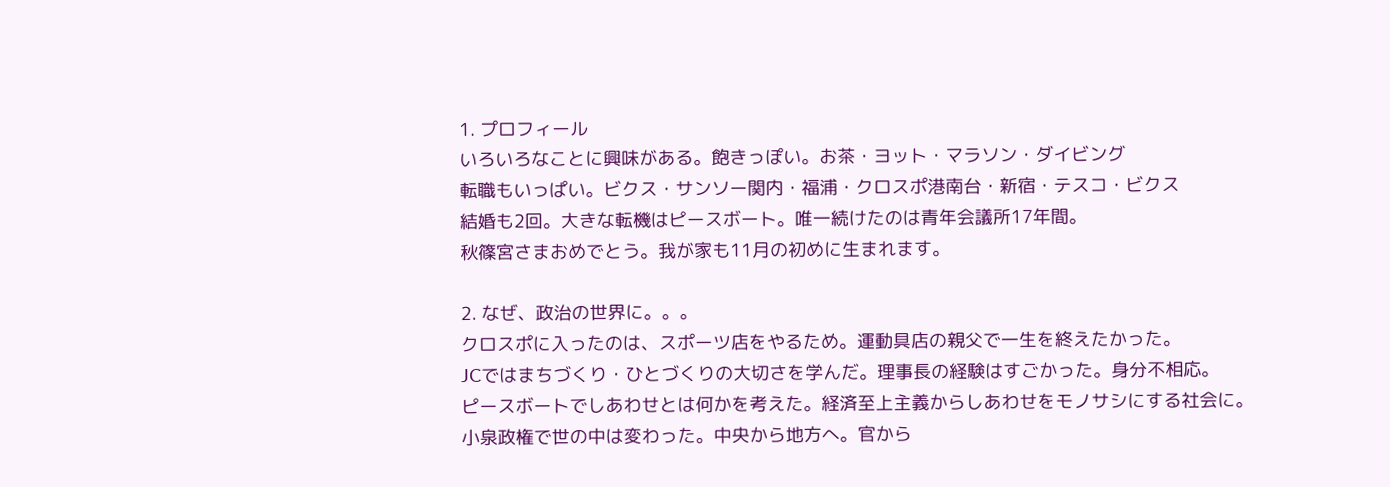1. プロフィール
いろいろなことに興味がある。飽きっぽい。お茶・ヨット・マラソン・ダイビング
転職もいっぱい。ビクス・サンソー関内・福浦・クロスポ港南台・新宿・テスコ・ビクス
結婚も2回。大きな転機はピースボート。唯一続けたのは青年会議所17年間。
秋篠宮さまおめでとう。我が家も11月の初めに生まれます。

2. なぜ、政治の世界に。。。
クロスポに入ったのは、スポーツ店をやるため。運動具店の親父で一生を終えたかった。
JCではまちづくり・ひとづくりの大切さを学んだ。理事長の経験はすごかった。身分不相応。
ピースボートでしあわせとは何かを考えた。経済至上主義からしあわせをモノサシにする社会に。
小泉政権で世の中は変わった。中央から地方へ。官から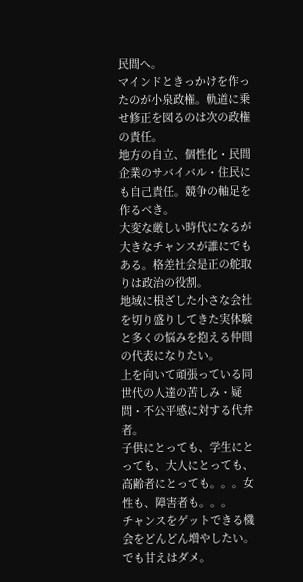民間へ。
マインドときっかけを作ったのが小泉政権。軌道に乗せ修正を図るのは次の政権の責任。
地方の自立、個性化・民間企業のサバイバル・住民にも自己責任。競争の軸足を作るべき。
大変な厳しい時代になるが大きなチャンスが誰にでもある。格差社会是正の舵取りは政治の役割。
地域に根ざした小さな会社を切り盛りしてきた実体験と多くの悩みを抱える仲間の代表になりたい。
上を向いて頑張っている同世代の人達の苦しみ・疑問・不公平感に対する代弁者。
子供にとっても、学生にとっても、大人にとっても、高齢者にとっても。。。女性も、障害者も。。。
チャンスをゲットできる機会をどんどん増やしたい。でも甘えはダメ。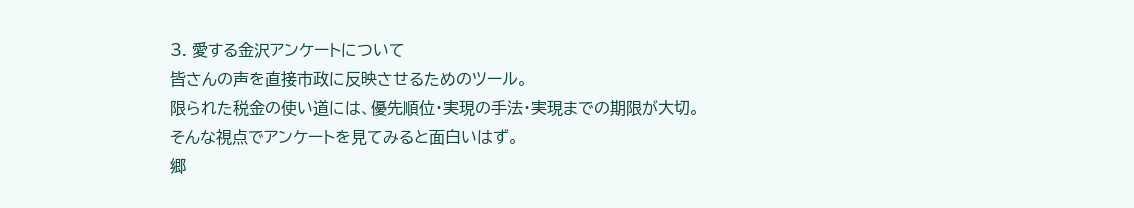3. 愛する金沢アンケートについて
皆さんの声を直接市政に反映させるためのツール。
限られた税金の使い道には、優先順位・実現の手法・実現までの期限が大切。
そんな視点でアンケートを見てみると面白いはず。
郷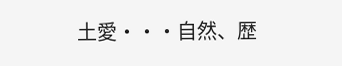土愛・・・自然、歴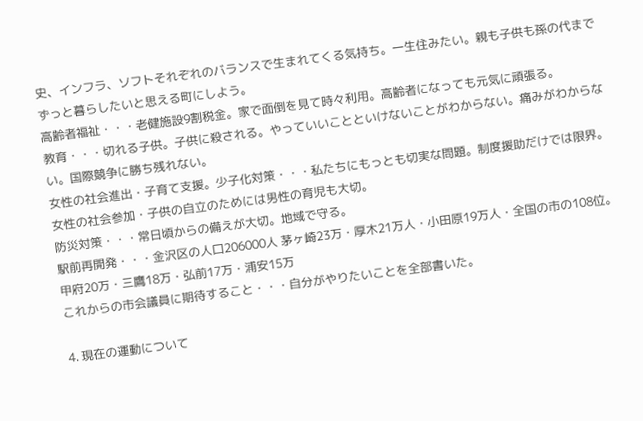史、インフラ、ソフトそれぞれのバランスで生まれてくる気持ち。一生住みたい。親も子供も孫の代までずっと暮らしたいと思える町にしよう。
高齢者福祉・・・老健施設9割税金。家で面倒を見て時々利用。高齢者になっても元気に頑張る。
教育・・・切れる子供。子供に殺される。やっていいことといけないことがわからない。痛みがわからない。国際競争に勝ち残れない。
女性の社会進出・子育て支援。少子化対策・・・私たちにもっとも切実な問題。制度援助だけでは限界。女性の社会参加・子供の自立のためには男性の育児も大切。
防災対策・・・常日頃からの備えが大切。地域で守る。
駅前再開発・・・金沢区の人口206000人 茅ヶ崎23万・厚木21万人・小田原19万人・全国の市の108位。甲府20万・三鷹18万・弘前17万・浦安15万
これからの市会議員に期待すること・・・自分がやりたいことを全部書いた。

4. 現在の運動について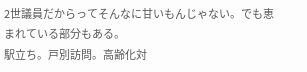2世議員だからってそんなに甘いもんじゃない。でも恵まれている部分もある。
駅立ち。戸別訪問。高齢化対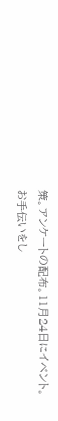策。アンケートの配布。11月24日にイベント。
お手伝いをし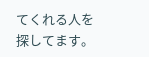てくれる人を探してます。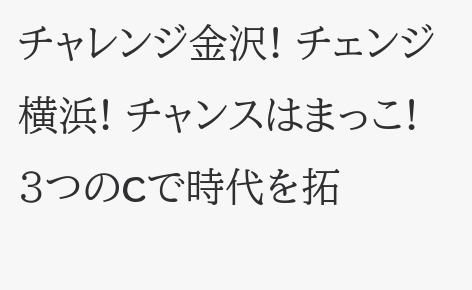チャレンジ金沢! チェンジ横浜! チャンスはまっこ! 3つのCで時代を拓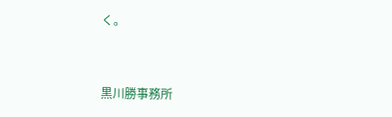く。


黒川勝事務所